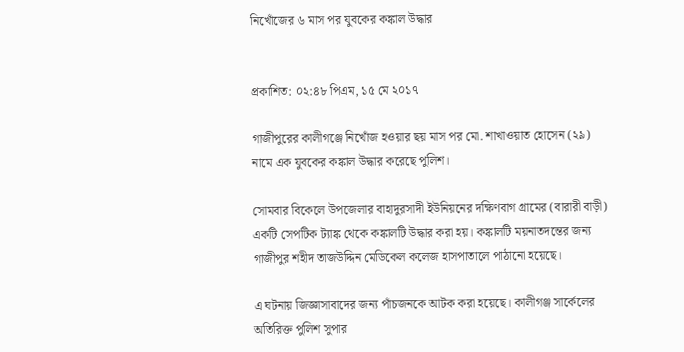নিখোঁজের ৬ মাস পর যুবকের কঙ্কাল উদ্ধার


প্রকাশিত: ০২:৪৮ পিএম, ১৫ মে ২০১৭

গাজীপুরের কালীগঞ্জে নিখোঁজ হওয়ার ছয় মাস পর মো. শাখাওয়াত হোসেন (২৯) নামে এক যুবকের কঙ্কাল উদ্ধার করেছে পুলিশ।

সোমবার বিকেলে উপজেলার বাহাদুরসাদী ইউনিয়নের দক্ষিণবাগ গ্রামের (বারারী বাড়ী) একটি সেপটিক ট্যাঙ্ক থেকে কঙ্কালটি উদ্ধার করা হয়। কঙ্কালটি ময়নাতদন্তের জন্য গাজীপুর শহীদ তাজউদ্দিন মেডিকেল কলেজ হাসপাতালে পাঠানো হয়েছে।

এ ঘটনায় জিজ্ঞাসাবাদের জন্য পাঁচজনকে আটক করা হয়েছে। কালীগঞ্জ সার্কেলের অতিরিক্ত পুলিশ সুপার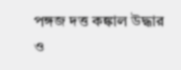পঙ্গজ দত্ত কঙ্কাল উদ্ধার ও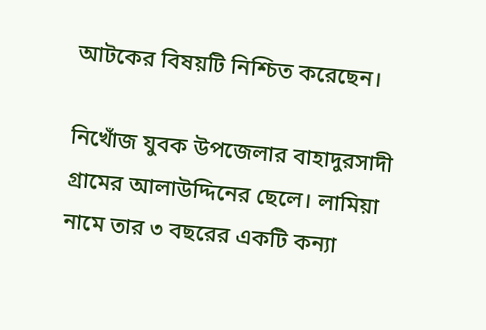আটকের বিষয়টি নিশ্চিত করেছেন।

নিখোঁজ যুবক উপজেলার বাহাদুরসাদী গ্রামের আলাউদ্দিনের ছেলে। লামিয়া নামে তার ৩ বছরের একটি কন্যা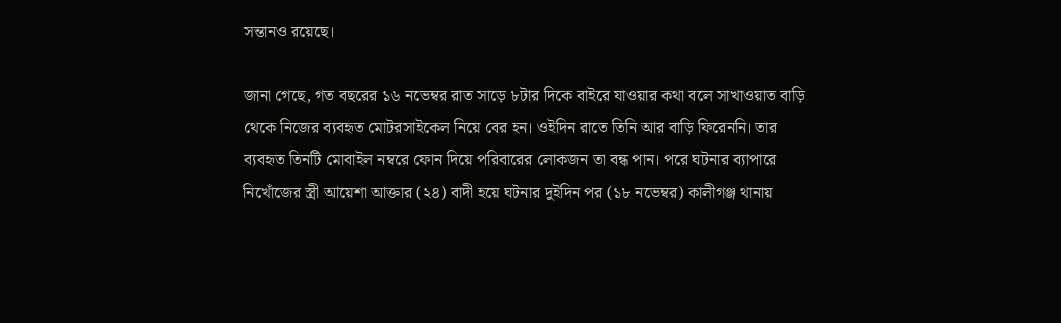সন্তানও রয়েছে।

জানা গেছে, গত বছরের ১৬ নভেম্বর রাত সাড়ে ৮টার দিকে বাইরে যাওয়ার কথা বলে সাখাওয়াত বাড়ি থেকে নিজের ব্যবহৃত মোটরসাইকেল নিয়ে বের হন। ওইদিন রাতে তিনি আর বাড়ি ফিরেননি। তার ব্যবহৃত তিনটি মোবাইল নম্বরে ফোন দিয়ে পরিবারের লোকজন তা বন্ধ পান। পরে ঘটনার ব্যাপারে নিখোঁজের স্ত্রী আয়েশা আক্তার (২৪) বাদী হয়ে ঘটনার দুইদিন পর (১৮ নভেম্বর) কালীগঞ্জ থানায়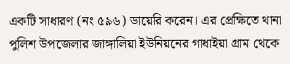একটি সাধারণ (নং ৫৯৬) ডায়েরি করেন। এর প্রেক্ষিতে থানা পুলিশ উপজেলার জাঙ্গালিয়া ইউনিয়নের গাধাইয়া গ্রাম থেকে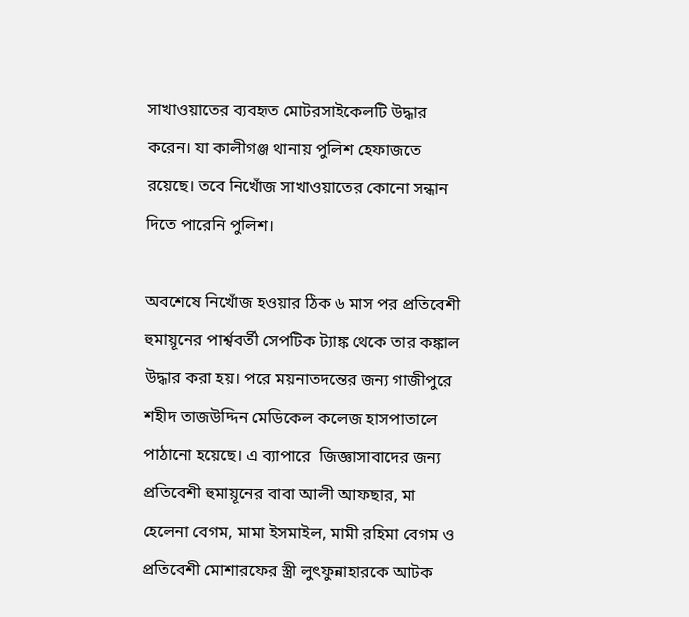সাখাওয়াতের ব্যবহৃত মোটরসাইকেলটি উদ্ধার করেন। যা কালীগঞ্জ থানায় পুলিশ হেফাজতে রয়েছে। তবে নিখোঁজ সাখাওয়াতের কোনো সন্ধান দিতে পারেনি পুলিশ।

অবশেষে নিখোঁজ হওয়ার ঠিক ৬ মাস পর প্রতিবেশী হুমায়ূনের পার্শ্ববর্তী সেপটিক ট্যাঙ্ক থেকে তার কঙ্কাল উদ্ধার করা হয়। পরে ময়নাতদন্তের জন্য গাজীপুরে শহীদ তাজউদ্দিন মেডিকেল কলেজ হাসপাতালে পাঠানো হয়েছে। এ ব্যাপারে  জিজ্ঞাসাবাদের জন্য প্রতিবেশী হুমায়ূনের বাবা আলী আফছার, মা হেলেনা বেগম, মামা ইসমাইল, মামী রহিমা বেগম ও প্রতিবেশী মোশারফের স্ত্রী লুৎফুন্নাহারকে আটক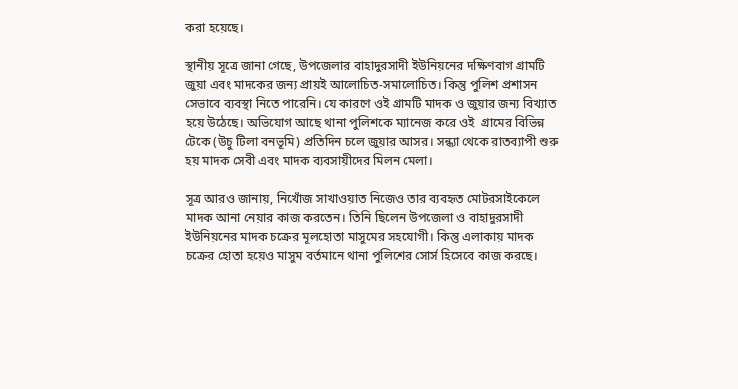করা হয়েছে।

স্থানীয় সূত্রে জানা গেছে, উপজেলার বাহাদুরসাদী ইউনিয়নের দক্ষিণবাগ গ্রামটি জুয়া এবং মাদকের জন্য প্রায়ই আলোচিত-সমালোচিত। কিন্তু পুলিশ প্রশাসন সেভাবে ব্যবস্থা নিতে পারেনি। যে কারণে ওই গ্রামটি মাদক ও জুয়ার জন্য বিখ্যাত হয়ে উঠেছে। অভিযোগ আছে থানা পুলিশকে ম্যানেজ করে ওই  গ্রামের বিভিন্ন টেকে (উচু টিলা বনভূমি) প্রতিদিন চলে জুয়ার আসর। সন্ধ্যা থেকে রাতব্যাপী শুরু হয় মাদক সেবী এবং মাদক ব্যবসায়ীদের মিলন মেলা।

সূত্র আরও জানায়, নিখোঁজ সাখাওয়াত নিজেও তার ব্যবহৃত মোটরসাইকেলে মাদক আনা নেয়ার কাজ করতেন। তিনি ছিলেন উপজেলা ও বাহাদুরসাদী ইউনিয়নের মাদক চক্রের মূলহোতা মাসুমের সহযোগী। কিন্তু এলাকায় মাদক চক্রের হোতা হয়েও মাসুম বর্তমানে থানা পুলিশের সোর্স হিসেবে কাজ করছে।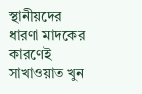স্থানীয়দের ধারণা মাদকের কারণেই সাখাওয়াত খুন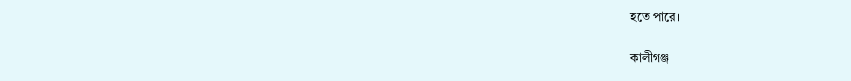হতে পারে।

কালীগঞ্জ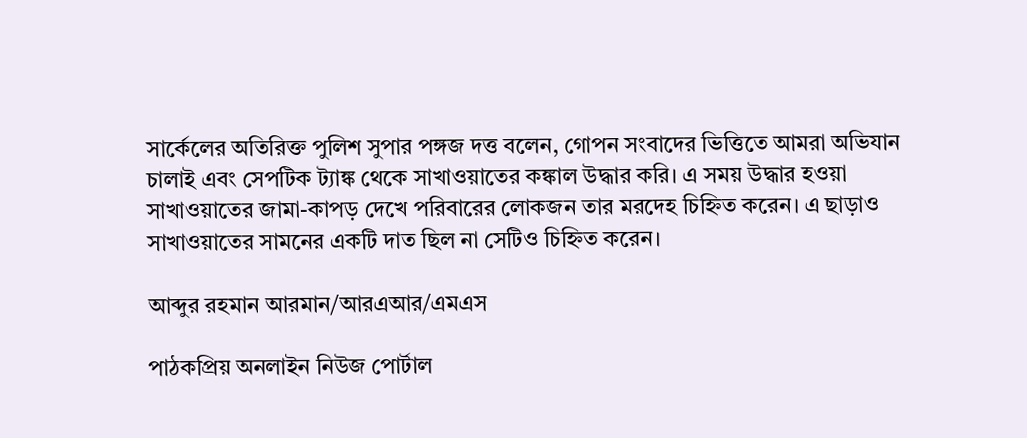সার্কেলের অতিরিক্ত পুলিশ সুপার পঙ্গজ দত্ত বলেন, গোপন সংবাদের ভিত্তিতে আমরা অভিযান চালাই এবং সেপটিক ট্যাঙ্ক থেকে সাখাওয়াতের কঙ্কাল উদ্ধার করি। এ সময় উদ্ধার হওয়া সাখাওয়াতের জামা-কাপড় দেখে পরিবারের লোকজন তার মরদেহ চিহ্নিত করেন। এ ছাড়াও সাখাওয়াতের সামনের একটি দাত ছিল না সেটিও চিহ্নিত করেন।

আব্দুর রহমান আরমান/আরএআর/এমএস

পাঠকপ্রিয় অনলাইন নিউজ পোর্টাল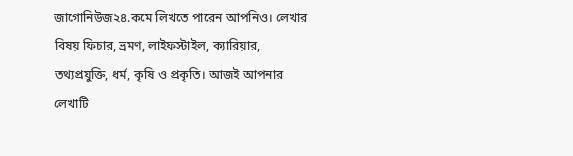জাগোনিউজ২৪.কমে লিখতে পারেন আপনিও। লেখার বিষয় ফিচার, ভ্রমণ, লাইফস্টাইল, ক্যারিয়ার, তথ্যপ্রযুক্তি, ধর্ম, কৃষি ও প্রকৃতি। আজই আপনার লেখাটি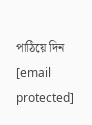পাঠিয়ে দিন [email protected]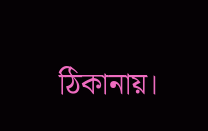ঠিকানায়।